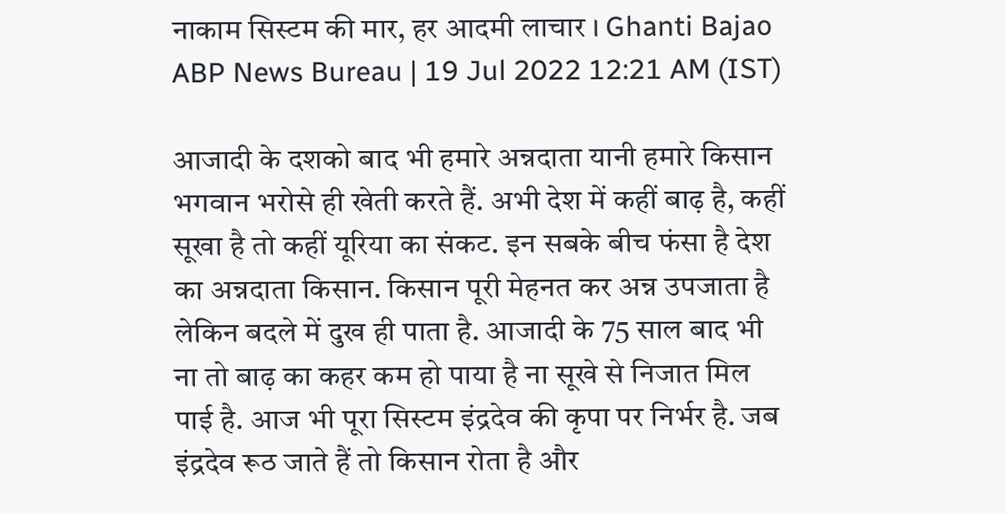नाकाम सिस्टम की मार, हर आदमी लाचार । Ghanti Bajao
ABP News Bureau | 19 Jul 2022 12:21 AM (IST)

आजादी के दशको बाद भी हमारे अन्नदाता यानी हमारे किसान भगवान भरोसे ही खेती करते हैं. अभी देश में कहीं बाढ़ है, कहीं सूखा है तो कहीं यूरिया का संकट. इन सबके बीच फंसा है देश का अन्नदाता किसान. किसान पूरी मेहनत कर अन्न उपजाता है लेकिन बदले में दुख ही पाता है. आजादी के 75 साल बाद भी ना तो बाढ़ का कहर कम हो पाया है ना सूखे से निजात मिल पाई है. आज भी पूरा सिस्टम इंद्रदेव की कृपा पर निर्भर है. जब इंद्रदेव रूठ जाते हैं तो किसान रोता है और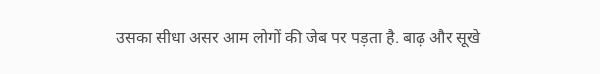उसका सीधा असर आम लोगों की जेब पर पड़ता है. बाढ़ और सूखे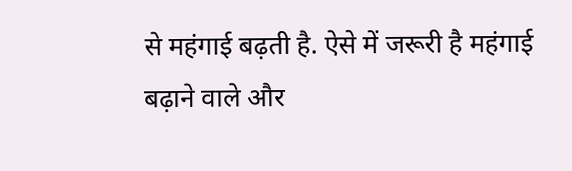से महंगाई बढ़ती है. ऐसे में जरूरी है महंगाई बढ़ाने वाले और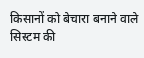किसानों को बेचारा बनाने वाले सिस्टम की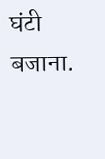घंटी बजाना.